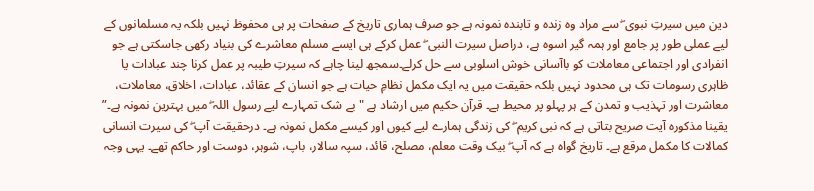دین میں سیرتِ نبوی ۖ سے مراد وہ زندہ و تابندہ نمونہ ہے جو صرف ہماری تاریخ کے صفحات پر ہی محفوظ نہیں بلکہ یہ مسلمانوں کے لیے عملی طور پر جامع اور ہمہ گیر اسوہ ہے، دراصل سیرت النبی ۖ عمل کرکے ہی ایسے مسلم معاشرے کی بنیاد رکھی جاسکتی ہے جو انفرادی اور اجتماعی معاملات کو باآسانی خوش اسلوبی سے حل کرلے۔سمجھ لینا چاہے کہ سیرتِ طیبہ پر عمل کرنا چند عبادات یا ظاہری رسومات تک ہی محدود نہیں بلکہ حقیقت میں یہ ایک مکمل نظامِ حیات ہے جو انسان کے عقائد، عبادات، اخلاق، معاملات، معاشرت اور تہذیب و تمدن کے ہر پہلو پر محیط ہے۔ قرآن حکیم میں ارشاد ہے "بے شک تمہارے لیے رسول اللہ ۖ میں بہترین نمونہ ہے۔” یقینا مذکورہ آیت صریح بتاتی ہے کہ نبی کریم ۖ کی زندگی ہمارے لیے کیوں اور کیسے مکمل نمونہ ہے۔ درحقیقت آپ ۖ کی سیرت انسانی کمالات کا مکمل مرقع ہے۔ تاریخ گواہ ہے کہ آپ ۖ بیک وقت معلم، مصلح، قائد، سپہ سالار، باپ، شوہر، دوست اور حاکم تھے۔ یہی وجہ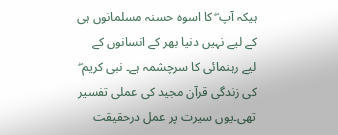ہیکہ آپ ۖ کا اسوہ حسنہ مسلمانوں ہی کے لیے نہیں دنیا بھر کے انسانوں کے لیے رہنمائی کا سرچشمہ ہے۔ نبی کریم ۖ کی زندگی قرآن مجید کی عملی تفسیر تھی۔یوں سیرت پر عمل درحقیقت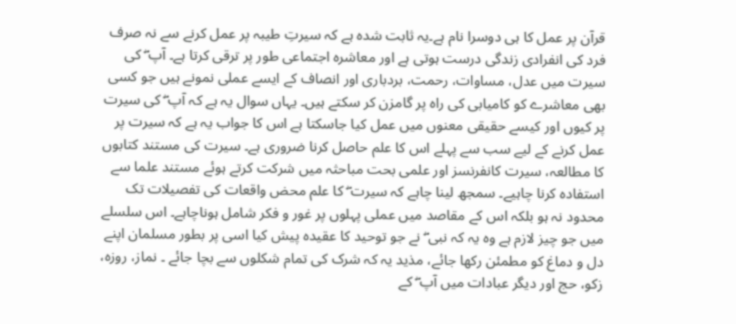قرآن پر عمل کا ہی دوسرا نام ہے۔یہ ثابت شدہ ہے کہ سیرتِ طیبہ پر عمل کرنے سے نہ صرف فرد کی انفرادی زندگی درست ہوتی ہے اور معاشرہ اجتماعی طور پر ترقی کرتا ہے۔ آپ ۖ کی سیرت میں عدل، مساوات، رحمت، بردباری اور انصاف کے ایسے عملی نمونے ہیں جو کسی بھی معاشرے کو کامیابی کی راہ پر گامزن کر سکتے ہیں۔ یہاں سوال یہ ہے کہ آپ ۖ کی سیرت پر کیوں اور کیسے حقیقی معنوں میں عمل کیا جاسکتا ہے اس کا جواب یہ ہے کہ سیرت پر عمل کرنے کے لیے سب سے پہلے اس کا علم حاصل کرنا ضروری ہے۔ سیرت کی مستند کتابوں کا مطالعہ، سیرت کانفرنسز اور علمی بحت مباحثہ میں شرکت کرتے ہوئے مستند علما سے استفادہ کرنا چاہیے۔ سمجھ لینا چاہے کہ سیرت ۖ کا علم محض واقعات کی تفصیلات تک محدود نہ ہو بلکہ اس کے مقاصد میں عملی پہلوں پر غور و فکر شامل ہوناچاہے۔ اس سلسلے میں جو چیز لازم ہے وہ یہ کہ نبی ۖ نے جو توحید کا عقیدہ پیش کیا اسی پر بطور مسلمان اپنے دل و دماغ کو مطمئن رکھا جائے، مذید یہ کہ شرک کی تمام شکلوں سے بچا جائے ۔ نماز، روزہ، زکو، حج اور دیگر عبادات میں آپ ۖ کے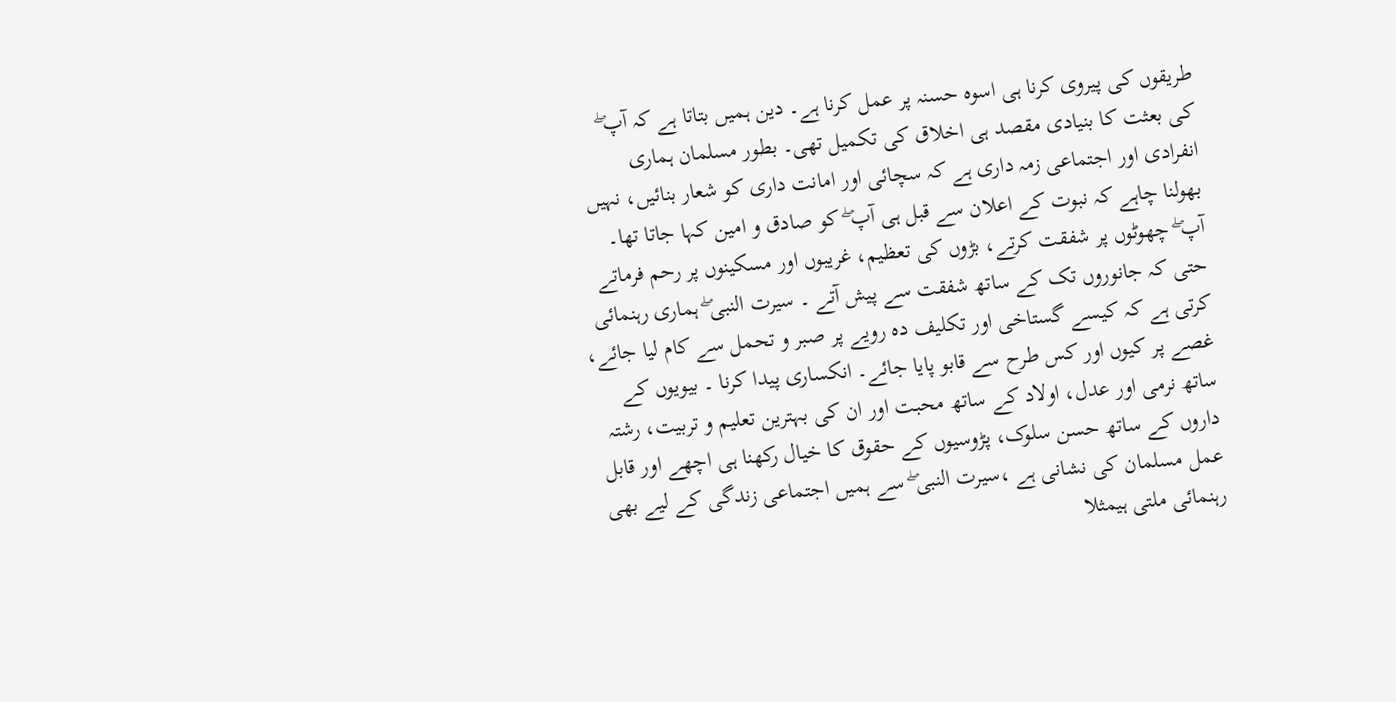طریقوں کی پیروی کرنا ہی اسوہ حسنہ پر عمل کرنا ہے۔ دین ہمیں بتاتا ہے کہ آپ ۖ کی بعثت کا بنیادی مقصد ہی اخلاق کی تکمیل تھی۔ بطور مسلمان ہماری انفرادی اور اجتماعی زمہ داری ہے کہ سچائی اور امانت داری کو شعار بنائیں، نہیں بھولنا چاہے کہ نبوت کے اعلان سے قبل ہی آپ ۖ کو صادق و امین کہا جاتا تھا۔ آپ ۖ چھوٹوں پر شفقت کرتے، بڑوں کی تعظیم، غریبوں اور مسکینوں پر رحم فرماتے حتی کہ جانوروں تک کے ساتھ شفقت سے پیش آتے ۔ سیرت النبی ۖ ہماری رہنمائی کرتی ہے کہ کیسے گستاخی اور تکلیف دہ رویے پر صبر و تحمل سے کام لیا جائے، غصے پر کیوں اور کس طرح سے قابو پایا جائے۔ انکساری پیدا کرنا ۔ بیویوں کے ساتھ نرمی اور عدل، اولاد کے ساتھ محبت اور ان کی بہترین تعلیم و تربیت، رشتہ داروں کے ساتھ حسن سلوک، پڑوسیوں کے حقوق کا خیال رکھنا ہی اچھے اور قابل عمل مسلمان کی نشانی ہے ،سیرت النبی ۖ سے ہمیں اجتماعی زندگی کے لیے بھی رہنمائی ملتی ہیمثلا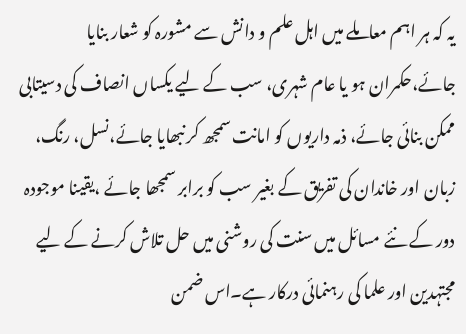یہ کہ ہر اہم معاملے میں اہل علم و دانش سے مشورہ کو شعار بنایا جائے،حکمران ہو یا عام شہری، سب کے لیے یکساں انصاف کی دسیتابی ممکن بنائی جائے، ذمہ داریوں کو امانت سمجھ کر نبھایا جائے،نسل، رنگ، زبان اور خاندان کی تفریق کے بغیر سب کو برابر سمجھا جائے ،یقینا موجودہ دور کے نئے مسائل میں سنت کی روشنی میں حل تلاش کرنے کے لیے مجتہدین اور علما کی رہنمائی درکار ہے۔اس ضمن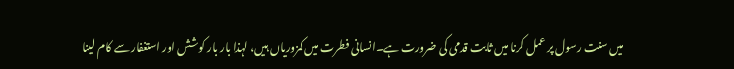میں سنت رسول پر عمل کرنا میں ثابت قدمی کی ضرورت ہے۔انسانی فطرت میں کمزوریاں ہیں، لہذا بار بار کوشش اور استغفار سے کام لینا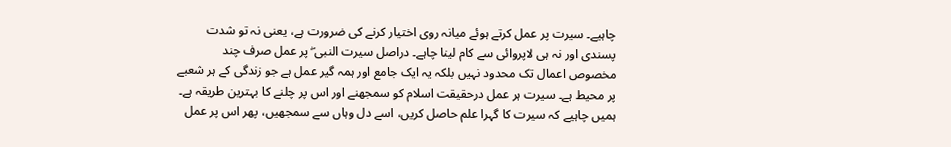چاہیے۔ سیرت پر عمل کرتے ہوئے میانہ روی اختیار کرنے کی ضرورت ہے، یعنی نہ تو شدت پسندی اور نہ ہی لاپروائی سے کام لینا چاہے۔ دراصل سیرت النبی ۖ پر عمل صرف چند مخصوص اعمال تک محدود نہیں بلکہ یہ ایک جامع اور ہمہ گیر عمل ہے جو زندگی کے ہر شعبے پر محیط ہے۔ سیرت ہر عمل درحقیقت اسلام کو سمجھنے اور اس پر چلنے کا بہترین طریقہ ہے۔ ہمیں چاہیے کہ سیرت کا گہرا علم حاصل کریں، اسے دل وہاں سے سمجھیں، پھر اس پر عمل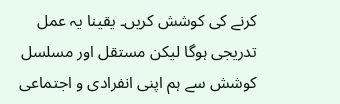کرنے کی کوشش کریں۔ یقینا یہ عمل تدریجی ہوگا لیکن مستقل اور مسلسل کوشش سے ہم اپنی انفرادی و اجتماعی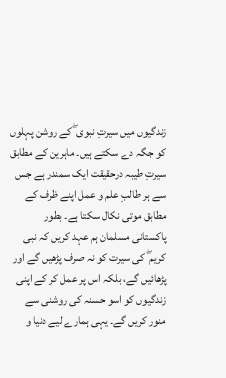زندگیوں میں سیرتِ نبوی ۖ کے روشن پہلوں کو جگہ دے سکتے ہیں۔ ماہرین کے مطابق سیرتِ طیبہ درحقیقت ایک سمندر ہے جس سے ہر طالبِ علم و عمل اپنے ظرف کے مطابق موتی نکال سکتا ہے۔ بطور پاکستانی مسلمان ہم عہد کریں کہ نبی کریم ۖ کی سیرت کو نہ صرف پڑھیں گے اور پڑھائیں گے، بلکہ اس پر عمل کر کے اپنی زندگیوں کو اسو حسنہ کی روشنی سے منور کریں گے۔ یہی ہمارے لیے دنیا و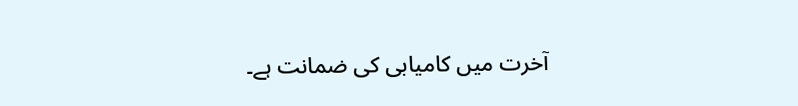آخرت میں کامیابی کی ضمانت ہے۔